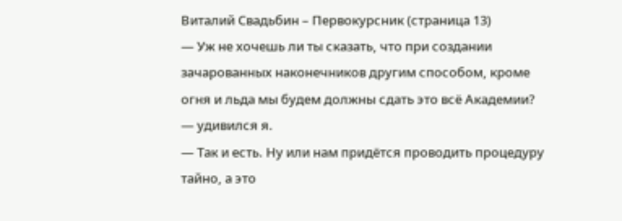Виталий Свадьбин – Первокурсник (страница 13)
— Уж не хочешь ли ты сказать, что при создании зачарованных наконечников другим способом, кроме огня и льда мы будем должны сдать это всё Академии? — удивился я.
— Так и есть. Ну или нам придётся проводить процедуру тайно, а это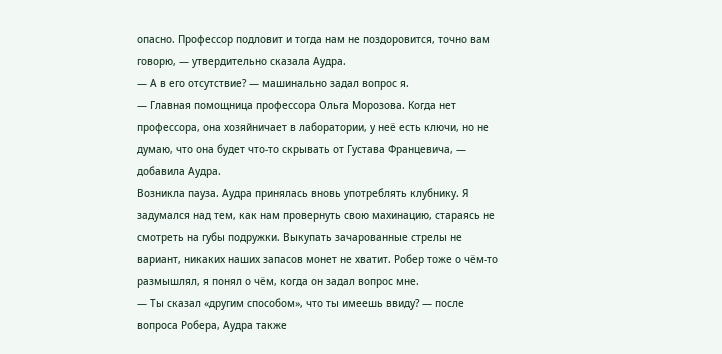опасно. Профессор подловит и тогда нам не поздоровится, точно вам говорю, — утвердительно сказала Аудра.
— А в его отсутствие? — машинально задал вопрос я.
— Главная помощница профессора Ольга Морозова. Когда нет профессора, она хозяйничает в лаборатории, у неё есть ключи, но не думаю, что она будет что-то скрывать от Густава Францевича, — добавила Аудра.
Возникла пауза. Аудра принялась вновь употреблять клубнику. Я задумался над тем, как нам провернуть свою махинацию, стараясь не смотреть на губы подружки. Выкупать зачарованные стрелы не вариант, никаких наших запасов монет не хватит. Робер тоже о чём-то размышлял, я понял о чём, когда он задал вопрос мне.
— Ты сказал «другим способом», что ты имеешь ввиду? — после вопроса Робера, Аудра также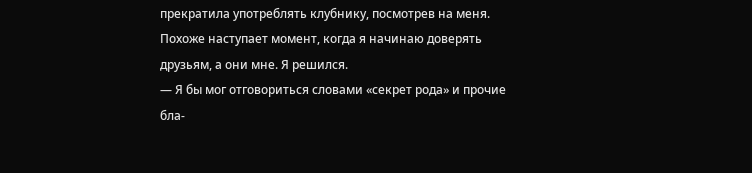прекратила употреблять клубнику, посмотрев на меня.
Похоже наступает момент, когда я начинаю доверять друзьям, а они мне. Я решился.
— Я бы мог отговориться словами «секрет рода» и прочие бла-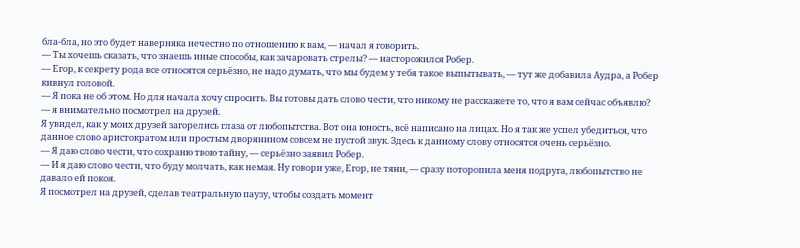бла-бла, но это будет наверняка нечестно по отношению к вам, — начал я говорить.
— Ты хочешь сказать, что знаешь иные способы, как зачаровать стрелы? — насторожился Робер.
— Егор, к секрету рода все относятся серьёзно, не надо думать, что мы будем у тебя такое выпытывать, — тут же добавила Аудра, а Робер кивнул головой.
— Я пока не об этом. Но для начала хочу спросить. Вы готовы дать слово чести, что никому не расскажете то, что я вам сейчас объявлю? — я внимательно посмотрел на друзей.
Я увидел, как у моих друзей загорелись глаза от любопытства. Вот она юность, всё написано на лицах. Но я так же успел убедиться, что данное слово аристократом или простым дворянином совсем не пустой звук. Здесь к данному слову относятся очень серьёзно.
— Я даю слово чести, что сохраню твою тайну, — серьёзно заявил Робер.
— И я даю слово чести, что буду молчать, как немая. Ну говори уже, Егор, не тяни, — сразу поторопила меня подруга, любопытство не давало ей покоя.
Я посмотрел на друзей, сделав театральную паузу, чтобы создать момент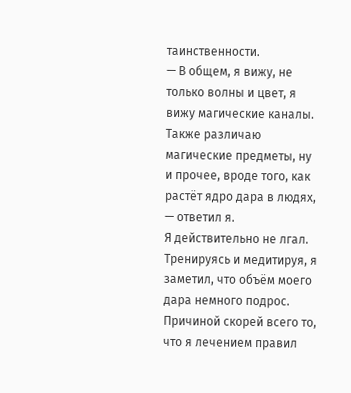таинственности.
— В общем, я вижу, не только волны и цвет, я вижу магические каналы. Также различаю магические предметы, ну и прочее, вроде того, как растёт ядро дара в людях, — ответил я.
Я действительно не лгал. Тренируясь и медитируя, я заметил, что объём моего дара немного подрос. Причиной скорей всего то, что я лечением правил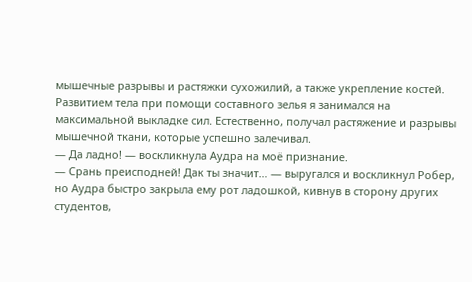мышечные разрывы и растяжки сухожилий, а также укрепление костей. Развитием тела при помощи составного зелья я занимался на максимальной выкладке сил. Естественно, получал растяжение и разрывы мышечной ткани, которые успешно залечивал.
— Да ладно! — воскликнула Аудра на моё признание.
— Срань преисподней! Дак ты значит… — выругался и воскликнул Робер, но Аудра быстро закрыла ему рот ладошкой, кивнув в сторону других студентов,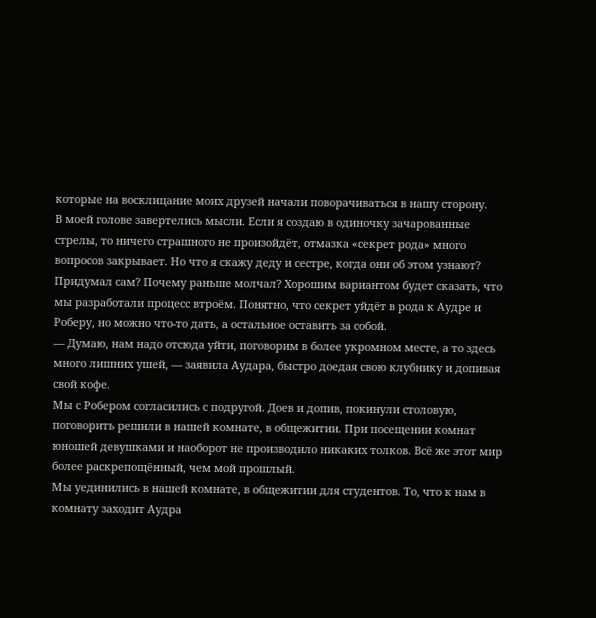которые на восклицание моих друзей начали поворачиваться в нашу сторону.
В моей голове завертелись мысли. Если я создаю в одиночку зачарованные стрелы, то ничего страшного не произойдёт, отмазка «секрет рода» много вопросов закрывает. Но что я скажу деду и сестре, когда они об этом узнают? Придумал сам? Почему раньше молчал? Хорошим вариантом будет сказать, что мы разработали процесс втроём. Понятно, что секрет уйдёт в рода к Аудре и Роберу, но можно что-то дать, а остальное оставить за собой.
— Думаю, нам надо отсюда уйти, поговорим в более укромном месте, а то здесь много лишних ушей, — заявила Аудара, быстро доедая свою клубнику и допивая свой кофе.
Мы с Робером согласились с подругой. Доев и допив, покинули столовую, поговорить решили в нашей комнате, в общежитии. При посещении комнат юношей девушками и наоборот не производило никаких толков. Всё же этот мир более раскрепощённый, чем мой прошлый.
Мы уединились в нашей комнате, в общежитии для студентов. То, что к нам в комнату заходит Аудра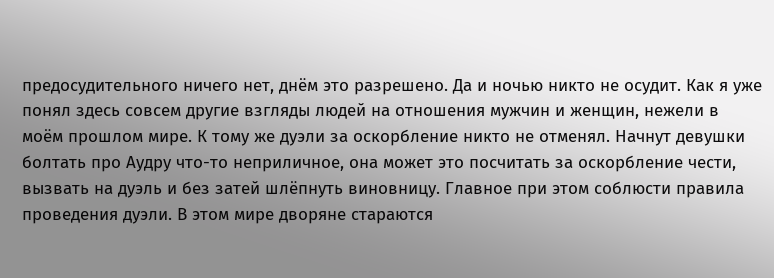предосудительного ничего нет, днём это разрешено. Да и ночью никто не осудит. Как я уже понял здесь совсем другие взгляды людей на отношения мужчин и женщин, нежели в моём прошлом мире. К тому же дуэли за оскорбление никто не отменял. Начнут девушки болтать про Аудру что-то неприличное, она может это посчитать за оскорбление чести, вызвать на дуэль и без затей шлёпнуть виновницу. Главное при этом соблюсти правила проведения дуэли. В этом мире дворяне стараются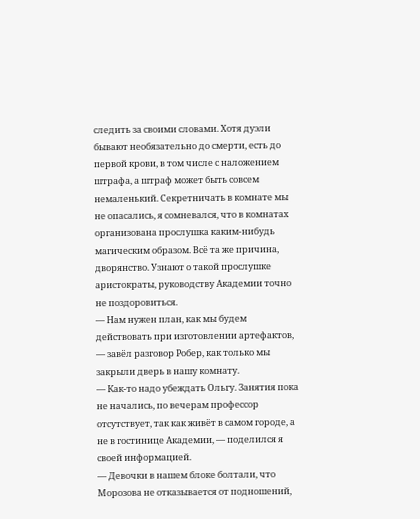следить за своими словами. Хотя дуэли бывают необязательно до смерти, есть до первой крови, в том числе с наложением штрафа, а штраф может быть совсем немаленький. Секретничать в комнате мы не опасались, я сомневался, что в комнатах организована прослушка каким-нибудь магическим образом. Всё та же причина, дворянство. Узнают о такой прослушке аристократы, руководству Академии точно не поздоровиться.
— Нам нужен план, как мы будем действовать при изготовлении артефактов, — завёл разговор Робер, как только мы закрыли дверь в нашу комнату.
— Как-то надо убеждать Ольгу. Занятия пока не начались, по вечерам профессор отсутствует, так как живёт в самом городе, а не в гостинице Академии, — поделился я своей информацией.
— Девочки в нашем блоке болтали, что Морозова не отказывается от подношений,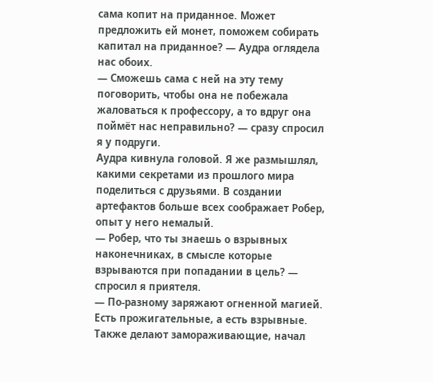сама копит на приданное. Может предложить ей монет, поможем собирать капитал на приданное? — Аудра оглядела нас обоих.
— Сможешь сама с ней на эту тему поговорить, чтобы она не побежала жаловаться к профессору, а то вдруг она поймёт нас неправильно? — сразу спросил я у подруги.
Аудра кивнула головой. Я же размышлял, какими секретами из прошлого мира поделиться с друзьями. В создании артефактов больше всех соображает Робер, опыт у него немалый.
— Робер, что ты знаешь о взрывных наконечниках, в смысле которые взрываются при попадании в цель? — спросил я приятеля.
— По-разному заряжают огненной магией. Есть прожигательные, а есть взрывные. Также делают замораживающие, начал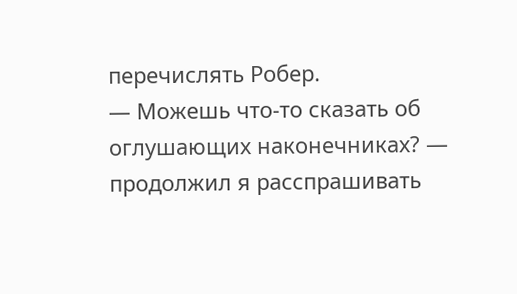перечислять Робер.
— Можешь что-то сказать об оглушающих наконечниках? — продолжил я расспрашивать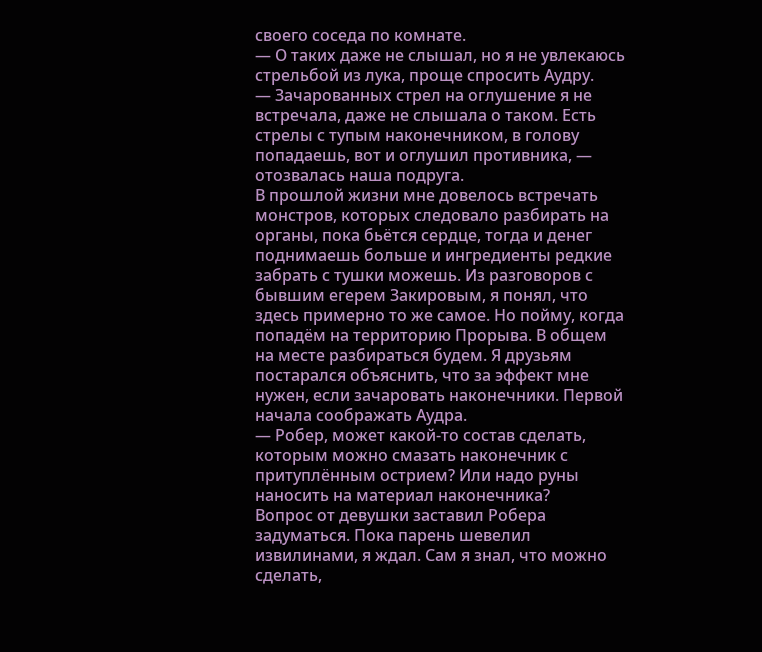своего соседа по комнате.
— О таких даже не слышал, но я не увлекаюсь стрельбой из лука, проще спросить Аудру.
— Зачарованных стрел на оглушение я не встречала, даже не слышала о таком. Есть стрелы с тупым наконечником, в голову попадаешь, вот и оглушил противника, — отозвалась наша подруга.
В прошлой жизни мне довелось встречать монстров, которых следовало разбирать на органы, пока бьётся сердце, тогда и денег поднимаешь больше и ингредиенты редкие забрать с тушки можешь. Из разговоров с бывшим егерем Закировым, я понял, что здесь примерно то же самое. Но пойму, когда попадём на территорию Прорыва. В общем на месте разбираться будем. Я друзьям постарался объяснить, что за эффект мне нужен, если зачаровать наконечники. Первой начала соображать Аудра.
— Робер, может какой-то состав сделать, которым можно смазать наконечник с притуплённым острием? Или надо руны наносить на материал наконечника?
Вопрос от девушки заставил Робера задуматься. Пока парень шевелил извилинами, я ждал. Сам я знал, что можно сделать,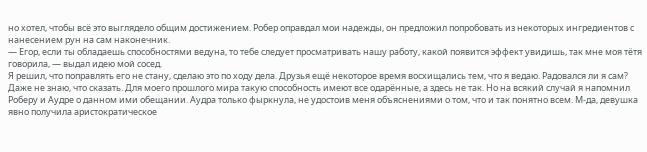но хотел, чтобы всё это выглядело общим достижением. Робер оправдал мои надежды, он предложил попробовать из некоторых ингредиентов с нанесением рун на сам наконечник.
— Егор, если ты обладаешь способностями ведуна, то тебе следует просматривать нашу работу, какой появится эффект увидишь, так мне моя тётя говорила, — выдал идею мой сосед.
Я решил, что поправлять его не стану, сделаю это по ходу дела. Друзья ещё некоторое время восхищались тем, что я ведаю. Радовался ли я сам? Даже не знаю, что сказать. Для моего прошлого мира такую способность имеют все одарённые, а здесь не так. Но на всякий случай я напомнил Роберу и Аудре о данном ими обещании. Аудра только фыркнула, не удостоив меня объяснениями о том, что и так понятно всем. М-да, девушка явно получила аристократическое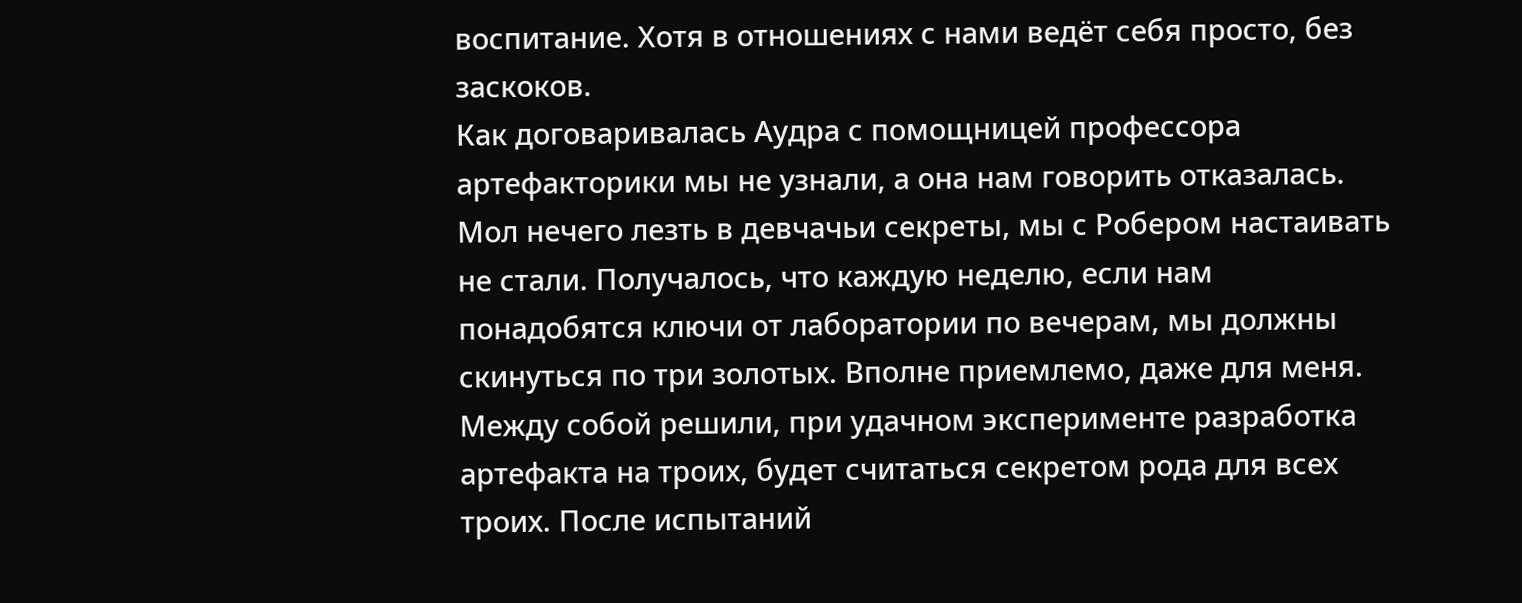воспитание. Хотя в отношениях с нами ведёт себя просто, без заскоков.
Как договаривалась Аудра с помощницей профессора артефакторики мы не узнали, а она нам говорить отказалась. Мол нечего лезть в девчачьи секреты, мы с Робером настаивать не стали. Получалось, что каждую неделю, если нам понадобятся ключи от лаборатории по вечерам, мы должны скинуться по три золотых. Вполне приемлемо, даже для меня. Между собой решили, при удачном эксперименте разработка артефакта на троих, будет считаться секретом рода для всех троих. После испытаний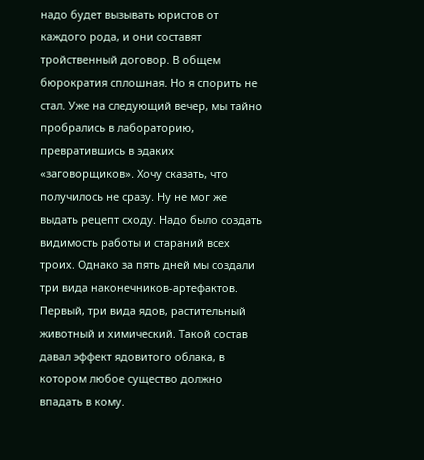надо будет вызывать юристов от каждого рода, и они составят тройственный договор. В общем бюрократия сплошная. Но я спорить не стал. Уже на следующий вечер, мы тайно пробрались в лабораторию, превратившись в эдаких «заговорщиков». Хочу сказать, что получилось не сразу. Ну не мог же выдать рецепт сходу. Надо было создать видимость работы и стараний всех троих. Однако за пять дней мы создали три вида наконечников-артефактов. Первый, три вида ядов, растительный животный и химический. Такой состав давал эффект ядовитого облака, в котором любое существо должно впадать в кому.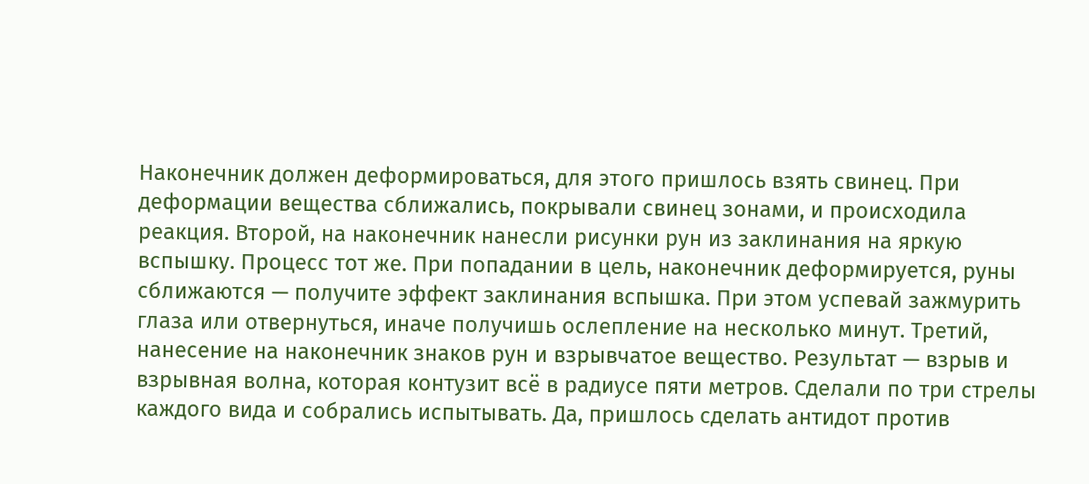Наконечник должен деформироваться, для этого пришлось взять свинец. При деформации вещества сближались, покрывали свинец зонами, и происходила реакция. Второй, на наконечник нанесли рисунки рун из заклинания на яркую вспышку. Процесс тот же. При попадании в цель, наконечник деформируется, руны сближаются — получите эффект заклинания вспышка. При этом успевай зажмурить глаза или отвернуться, иначе получишь ослепление на несколько минут. Третий, нанесение на наконечник знаков рун и взрывчатое вещество. Результат — взрыв и взрывная волна, которая контузит всё в радиусе пяти метров. Сделали по три стрелы каждого вида и собрались испытывать. Да, пришлось сделать антидот против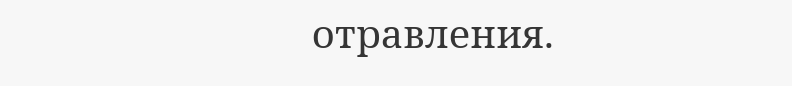отравления.